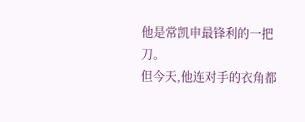他是常凯申最锋利的一把刀。
但今天,他连对手的衣角都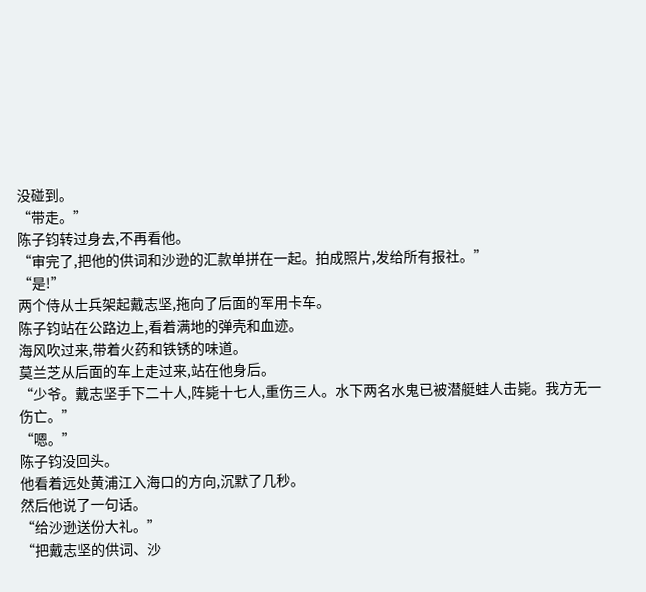没碰到。
“带走。”
陈子钧转过身去,不再看他。
“审完了,把他的供词和沙逊的汇款单拼在一起。拍成照片,发给所有报社。”
“是!”
两个侍从士兵架起戴志坚,拖向了后面的军用卡车。
陈子钧站在公路边上,看着满地的弹壳和血迹。
海风吹过来,带着火药和铁锈的味道。
莫兰芝从后面的车上走过来,站在他身后。
“少爷。戴志坚手下二十人,阵毙十七人,重伤三人。水下两名水鬼已被潜艇蛙人击毙。我方无一伤亡。”
“嗯。”
陈子钧没回头。
他看着远处黄浦江入海口的方向,沉默了几秒。
然后他说了一句话。
“给沙逊送份大礼。”
“把戴志坚的供词、沙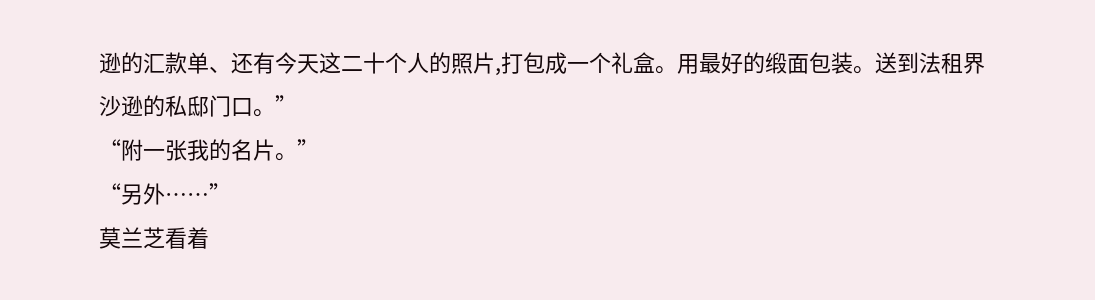逊的汇款单、还有今天这二十个人的照片,打包成一个礼盒。用最好的缎面包装。送到法租界沙逊的私邸门口。”
“附一张我的名片。”
“另外……”
莫兰芝看着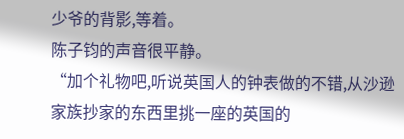少爷的背影,等着。
陈子钧的声音很平静。
“加个礼物吧,听说英国人的钟表做的不错,从沙逊家族抄家的东西里挑一座的英国的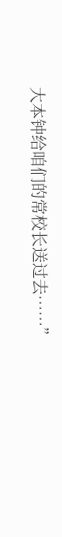大本钟给咱们的常校长送过去……”